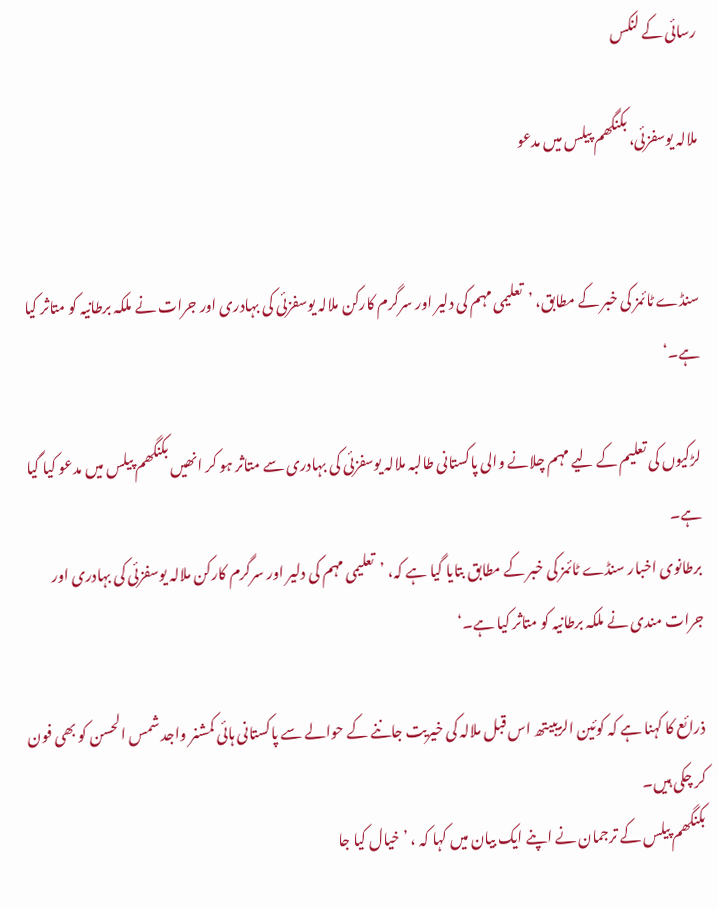رسائی کے لنکس

ملالہ یوسفزئی، بکنگھم پیلس میں مدعو


سنڈے ٹائمز کی خبر کے مطابق، ’تعلیمی مہم کی دلیر اور سرگرم کارکن ملالہ یوسفزئی کی بہادری اور جرات نے ملکہ برطانیہ کو متاثر کیا ہے۔‘

لڑکیوں کی تعلیم کے لیے مہم چلانے والی پاکستانی طالبہ ملالہ یوسفزئی کی بہادری سے متاثر ہو کر انھیں بکنگھم پیلس میں مدعو کیا گیا ہے۔
برطانوی اخبار سنڈے ٹائمز کی خبر کے مطابق بتایا گیا ہے کہ، ’تعلیمی مہم کی دلیر اور سرگرم کارکن ملالہ یوسفزئی کی بہادری اور جرات مندی نے ملکہ برطانیہ کو متاثر کیا ہے۔‘

ذرائع کا کہنا ہے کہ کوئین الزیبیتھ اس قبل ملالہ کی خیریت جاننے کے حوالے سے پاکستانی ہائی کمشنر واجد شمس الحسن کو بھی فون کر چکی ہیں۔
بکنگھم پیلس کے ترجمان نے اپنے ایک بیان میں کہا کہ ، ’خیال کیا جا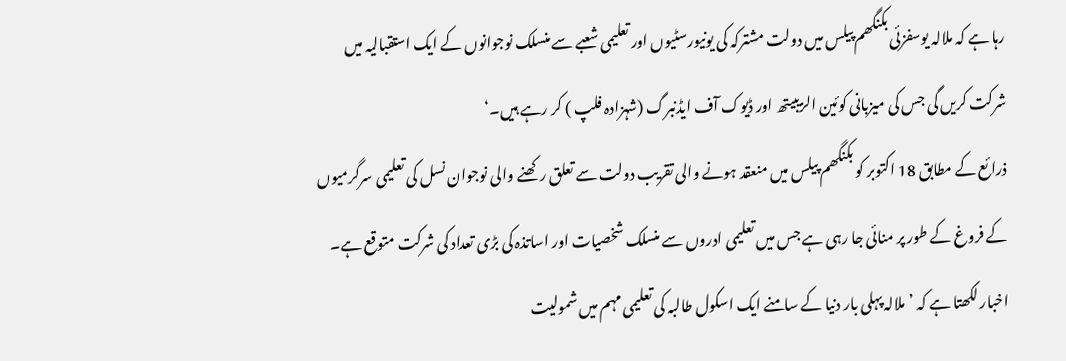رہا ہے کہ ملالہ یوسفزئی بکنگھم پیلس میں دولت مشترکہ کی یونیورسٹیوں اور تعلیمی شعبے سے منسلک نوجوانوں کے ایک استقبالیہ میں شرکت کریں گی جس کی میزبانی کوئین الزیبیتھ اور ڈیوک آف ایڈنبرگ (شہزادہ فلپ ) کر رہے ہیں۔‘
ذرائع کے مطابق 18 اکتوبر کو بکنگھم پیلس میں منعقد ہونے والی تقریب دولت سے تعلق رکھنے والی نوجوان نسل کی تعلیمی سرگرمیوں کے فروغ کے طور پر منائی جا رہی ہے جس میں تعلیمی ادروں سے منسلک شخصیات اور اساتذہ کی بڑی تعداد کی شرکت متوقع ہے۔
اخبار لکھتا ہے کہ ’ملالہ پہلی بار دنیا کے سامنے ایک اسکول طالبہ کی تعلیمی مہم میں شمولیت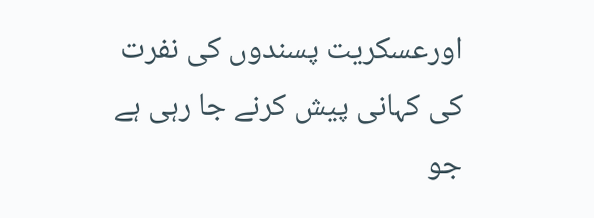اورعسکریت پسندوں کی نفرت کی کہانی پیش کرنے جا رہی ہے جو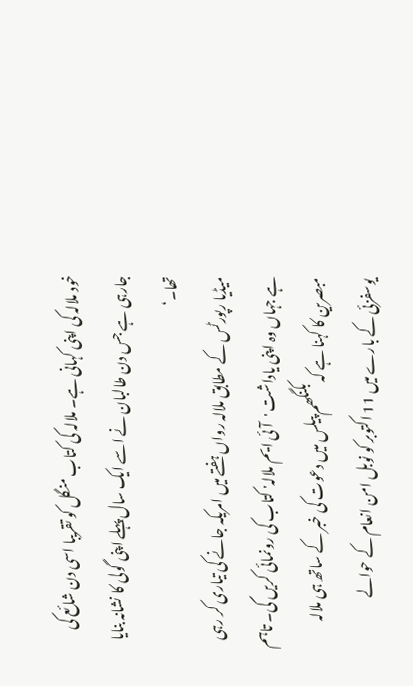خود ملالہ کی اپنی کہانی ہے۔ ملالہ کی کتاب منگل کو تقریبا اسی دن شائع کی جارہی ہے جس دن طالبان نے اسے ایک سال پہلے اپنی گولی کا نشانہ بنایا تھا۔‘
میڈیا رپورٹس کے مطابق ملالہ رواں ہفتے میں امریکہ جانے کی تیاری کر رہی ہے جہاں وہ اپنی یاداشت 'آئی ایم ملالہ' کتاب کی رونمائی کریں گی۔ تاہم مبصرین کا کہنا ہے کہ بکنگھم پیلس میں دعوت کی خبر کے ساتھ ہی ملالہ یوسفزئی کے بارے میں 11 اکتوبر کو نوبل امن انعام کے حوالے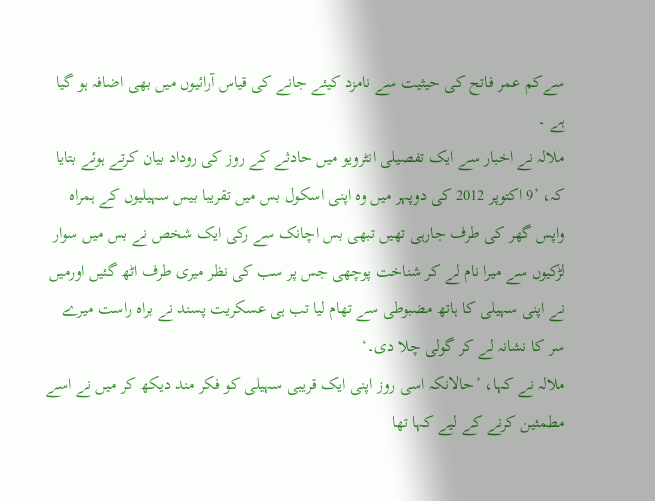سےکم عمر فاتح کی حیثیت سے نامزد کیئے جانے کی قیاس آرائیوں میں بھی اضافہ ہو گیا ہے ۔
ملالہ نے اخبار سے ایک تفصیلی انٹرویو میں حادثے کے روز کی روداد بیان کرتے ہوئے بتایا کہ، ’9 اکتوپر 2012 کی دوپہر میں وہ اپنی اسکول بس میں تقریبا بیس سہیلیوں کے ہمراہ واپس گھر کی طرف جارہی تھیں تبھی بس اچانک سے رکی ایک شخص نے بس میں سوار لڑکیوں سے میرا نام لے کر شناخت پوچھی جس پر سب کی نظر میری طرف اٹھ گئیں اورمیں نے اپنی سہیلی کا ہاتھ مضبوطی سے تھام لیا تب ہی عسکریت پسند نے براہ راست میرے سر کا نشانہ لے کر گولی چلا دی۔‘
ملالہ نے کہا، ’حالانکہ اسی روز اپنی ایک قریبی سہیلی کو فکر مند دیکھ کر میں نے اسے مطمئین کرنے کے لیے کہا تھا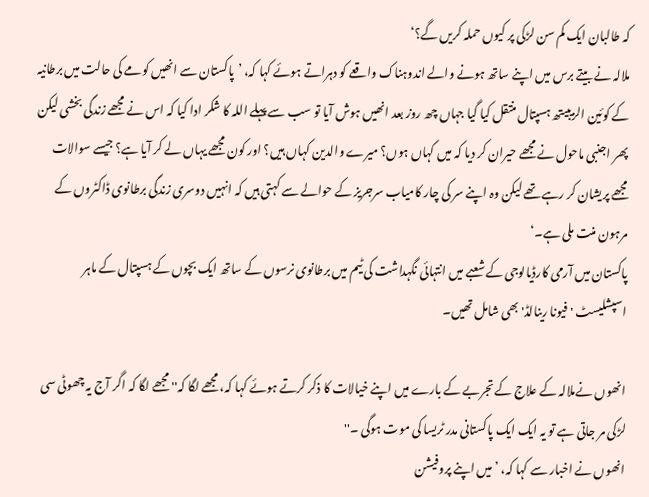کہ طالبان ایک کم سن لڑکی پر کیوں حملہ کریں گے؟‘
ملالہ نے بیتے برس میں اپنے ساتھ ہونے والے اندوہناک واقعے کو دہراتے ہوئے کہا کہ، ’پاکستان سے انھیں کومے کی حالت میں برطانیہ کے کوئین الزیبیتھ ہسپتال منتقل کیا گیا جہاں چھ روز بعد انھیں ہوش آیا تو سب سے پہلے اللہ کا شکر ادا کیا کہ اس نے مجھے زندگی بخشی لیکن پھر اجنبی ماحول نے مجھے حیران کر دیا کہ میں کہاں ہوں؟ میرے والدین کہاں ہیں؟ اور کون مجھے یہاں لے کر آیا ہے؟ جیسے سوالات مجھے پریشان کر رہے تھے لیکن وہ اپنے سر کی چار کامیاب سرجریز کے حوالے سے کہتی ہیں کہ انہیں دوسری زندگی برطانوی ڈاکٹروں کے مرہون منت ملی ہے۔‘
پاکستان میں آرمی کارڈیالوجی کے شعبے میں انتہائی نگہداشت کی ٹیم میں برطانوی نرسوں کے ساتھ ایک بچوں کے ہسپتال کے ماہر اسپشلیسٹ 'فیونا رینالڈ' بھی شامل تھیں۔

انھوں نےملالہ کے علاج کے تجربے کے بارے میں اپنے خیالات کا ذکر کرتے ہوئے کہا کہ، مجھے لگا کہ'' مجھے لگا کہ اگر آج یہ چھوٹی سی لڑکی مر جاتی ہے تو یہ ایک ایک پاکستانی مدر ٹریسا کی موت ہوگی ۔''
انھوں نے اخبار سے کہا کہ، ’میں اپنے پروفیشن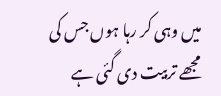میں وہی کر رہا ہوں جس کی مجھے تربیت دی گئی ہے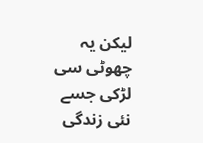لیکن یہ چھوٹی سی لڑکی جسے نئی زندگی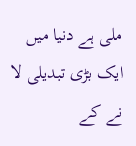ملی ہے دنیا میں ایک بڑی تبدیلی لا نے کے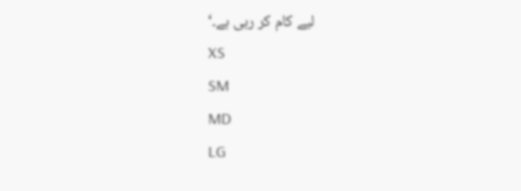لیے کام کر رہی ہے۔‘
XS
SM
MD
LG